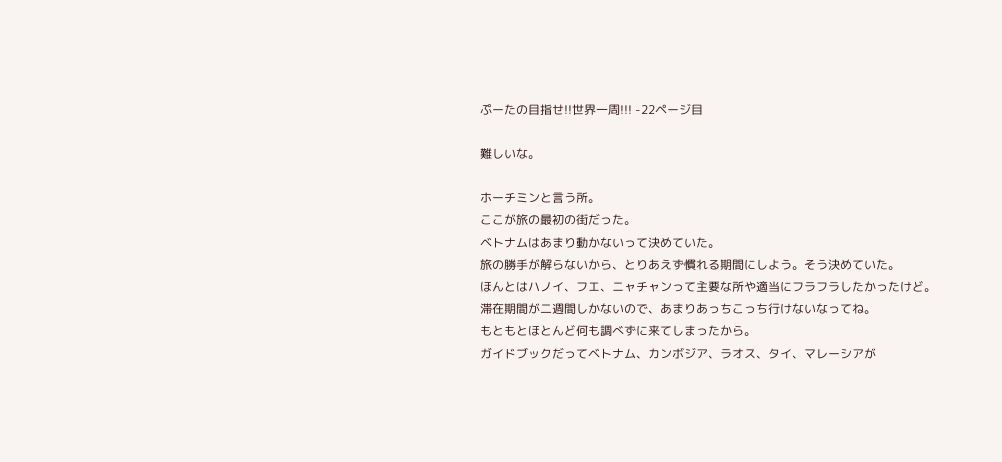ぷーたの目指せ!!世界一周!!! -22ページ目

難しいな。

ホーチミンと言う所。
ここが旅の最初の街だった。
ベトナムはあまり動かないって決めていた。
旅の勝手が解らないから、とりあえず慣れる期間にしよう。そう決めていた。
ほんとはハノイ、フエ、ニャチャンって主要な所や適当にフラフラしたかったけど。
滞在期間が二週間しかないので、あまりあっちこっち行けないなってね。
もともとほとんど何も調べずに来てしまったから。
ガイドブックだってベトナム、カンボジア、ラオス、タイ、マレーシアが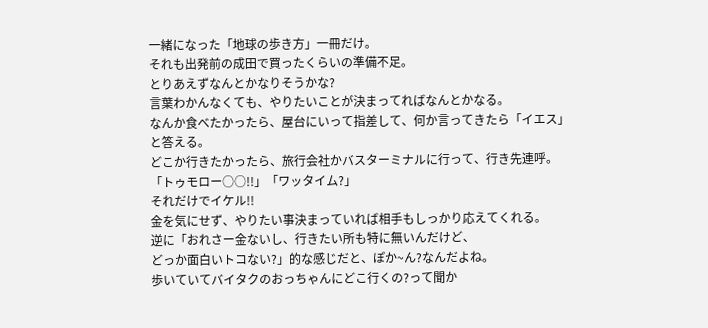一緒になった「地球の歩き方」一冊だけ。
それも出発前の成田で買ったくらいの準備不足。
とりあえずなんとかなりそうかな?
言葉わかんなくても、やりたいことが決まってればなんとかなる。
なんか食べたかったら、屋台にいって指差して、何か言ってきたら「イエス」と答える。
どこか行きたかったら、旅行会社かバスターミナルに行って、行き先連呼。
「トゥモロー○○!!」「ワッタイム?」
それだけでイケル!!
金を気にせず、やりたい事決まっていれば相手もしっかり応えてくれる。
逆に「おれさー金ないし、行きたい所も特に無いんだけど、
どっか面白いトコない?」的な感じだと、ぽか~ん?なんだよね。
歩いていてバイタクのおっちゃんにどこ行くの?って聞か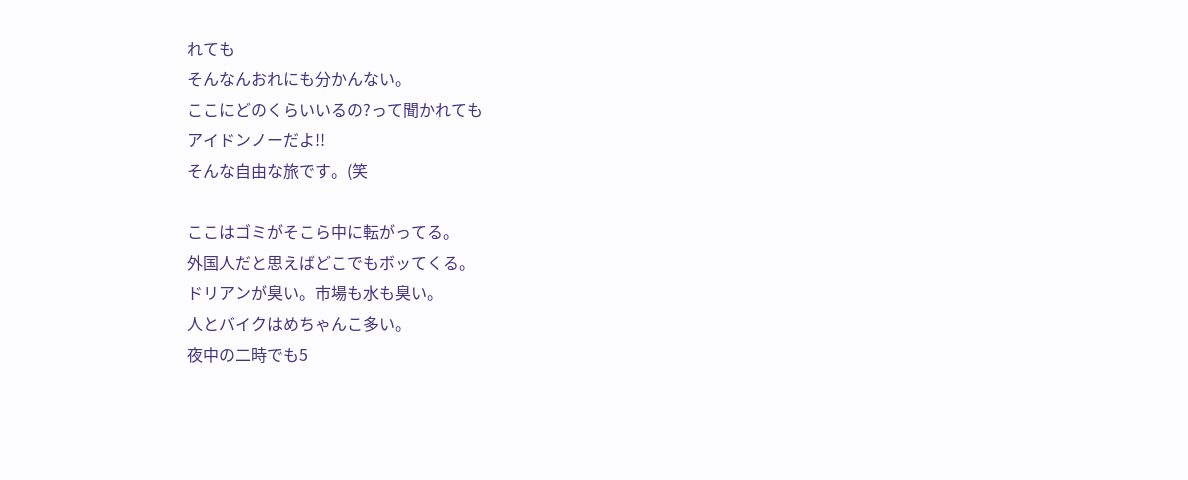れても
そんなんおれにも分かんない。
ここにどのくらいいるの?って聞かれても
アイドンノーだよ!!
そんな自由な旅です。(笑

ここはゴミがそこら中に転がってる。
外国人だと思えばどこでもボッてくる。
ドリアンが臭い。市場も水も臭い。
人とバイクはめちゃんこ多い。
夜中の二時でも5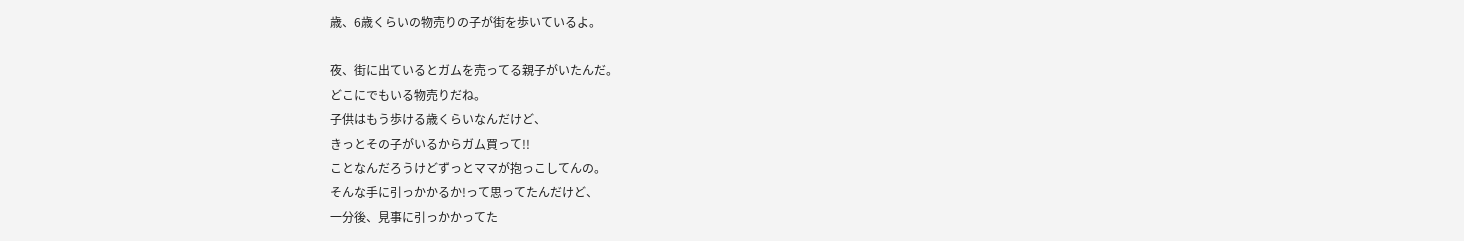歳、6歳くらいの物売りの子が街を歩いているよ。

夜、街に出ているとガムを売ってる親子がいたんだ。
どこにでもいる物売りだね。
子供はもう歩ける歳くらいなんだけど、
きっとその子がいるからガム買って!!
ことなんだろうけどずっとママが抱っこしてんの。
そんな手に引っかかるか!って思ってたんだけど、
一分後、見事に引っかかってた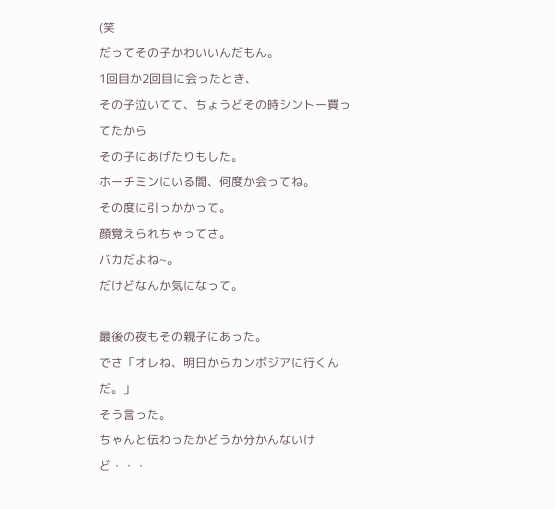(笑
だってその子かわいいんだもん。
1回目か2回目に会ったとき、
その子泣いてて、ちょうどその時シントー買ってたから
その子にあげたりもした。
ホーチミンにいる間、何度か会ってね。
その度に引っかかって。
顔覚えられちゃってさ。
バカだよね~。
だけどなんか気になって。

最後の夜もその親子にあった。
でさ「オレね、明日からカンボジアに行くんだ。」
そう言った。
ちゃんと伝わったかどうか分かんないけど・・・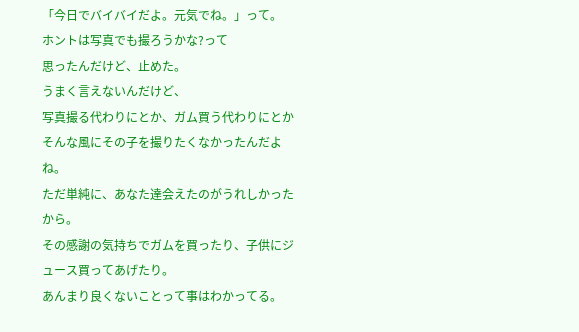「今日でバイバイだよ。元気でね。」って。
ホントは写真でも撮ろうかな?って
思ったんだけど、止めた。
うまく言えないんだけど、
写真撮る代わりにとか、ガム買う代わりにとか
そんな風にその子を撮りたくなかったんだよね。
ただ単純に、あなた達会えたのがうれしかったから。
その感謝の気持ちでガムを買ったり、子供にジュース買ってあげたり。
あんまり良くないことって事はわかってる。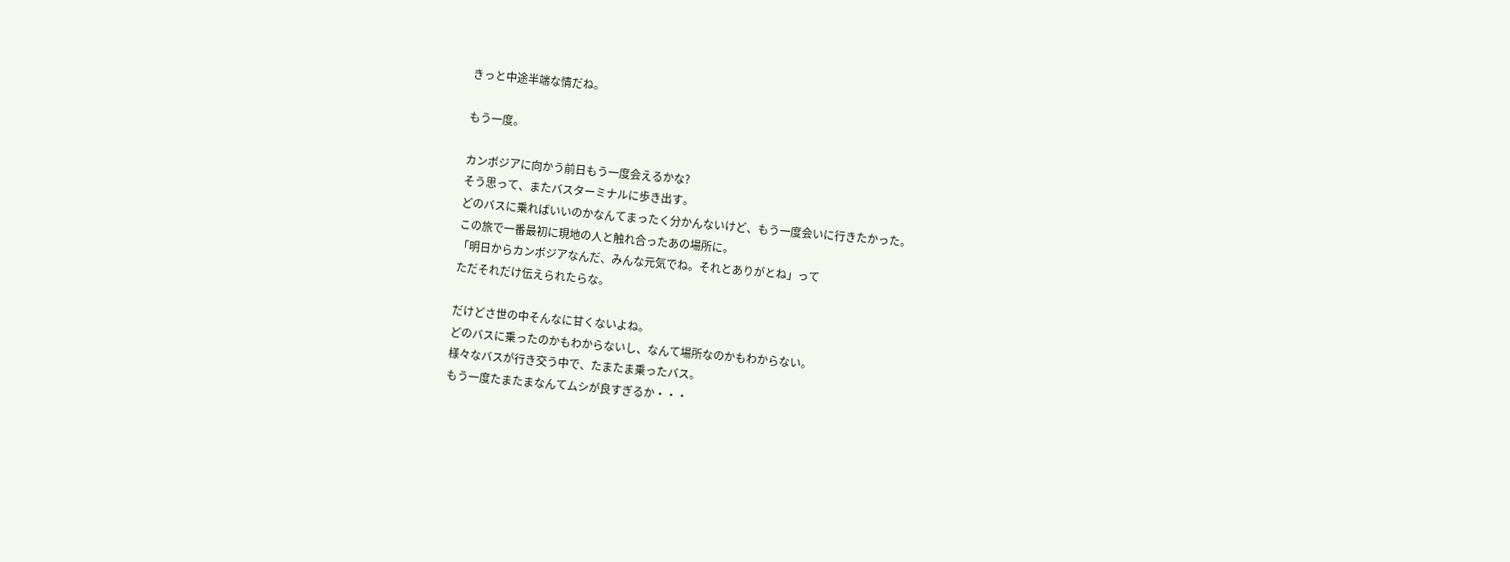きっと中途半端な情だね。

もう一度。

カンボジアに向かう前日もう一度会えるかな?
そう思って、またバスターミナルに歩き出す。
どのバスに乗ればいいのかなんてまったく分かんないけど、もう一度会いに行きたかった。
この旅で一番最初に現地の人と触れ合ったあの場所に。
「明日からカンボジアなんだ、みんな元気でね。それとありがとね」って
ただそれだけ伝えられたらな。

だけどさ世の中そんなに甘くないよね。
どのバスに乗ったのかもわからないし、なんて場所なのかもわからない。
様々なバスが行き交う中で、たまたま乗ったバス。
もう一度たまたまなんてムシが良すぎるか・・・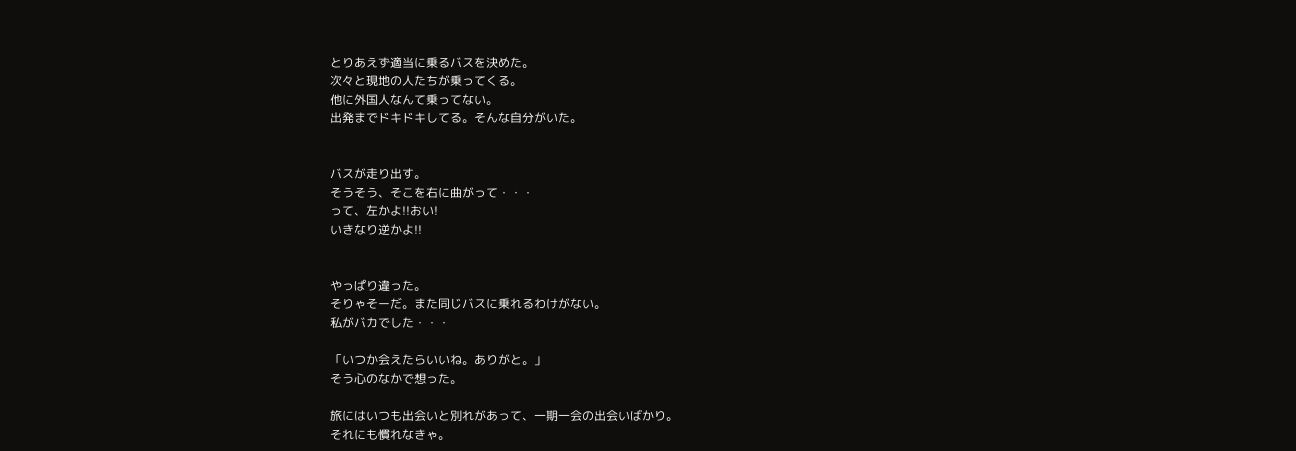とりあえず適当に乗るバスを決めた。
次々と現地の人たちが乗ってくる。
他に外国人なんて乗ってない。
出発までドキドキしてる。そんな自分がいた。


バスが走り出す。
そうそう、そこを右に曲がって・・・
って、左かよ!!おい!
いきなり逆かよ!!


やっぱり違った。
そりゃそーだ。また同じバスに乗れるわけがない。
私がバカでした・・・

「いつか会えたらいいね。ありがと。」
そう心のなかで想った。

旅にはいつも出会いと別れがあって、一期一会の出会いばかり。
それにも慣れなきゃ。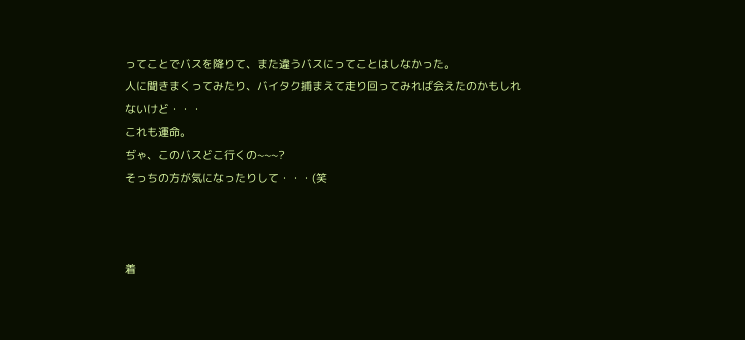ってことでバスを降りて、また違うバスにってことはしなかった。
人に聞きまくってみたり、バイタク捕まえて走り回ってみれば会えたのかもしれないけど・・・
これも運命。
ぢゃ、このバスどこ行くの~~~?
そっちの方が気になったりして・・・(笑



着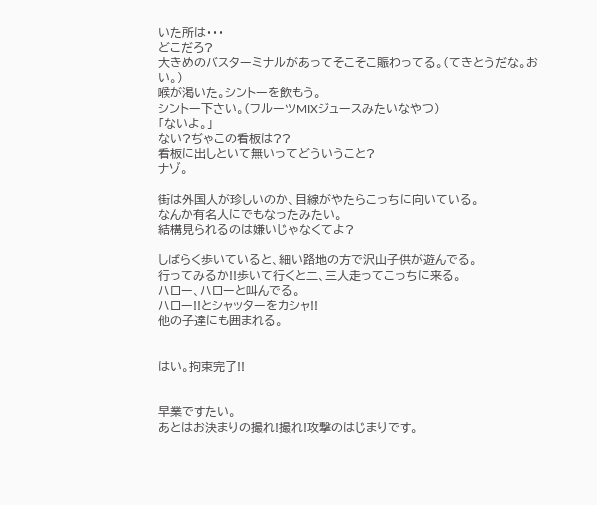いた所は・・・
どこだろ?
大きめのバスターミナルがあってそこそこ賑わってる。(てきとうだな。おい。)
喉が渇いた。シントーを飲もう。
シントー下さい。(フルーツMIXジュースみたいなやつ)
「ないよ。」
ない?ぢゃこの看板は??
看板に出しといて無いってどういうこと?
ナゾ。

街は外国人が珍しいのか、目線がやたらこっちに向いている。
なんか有名人にでもなったみたい。
結構見られるのは嫌いじゃなくてよ?

しばらく歩いていると、細い路地の方で沢山子供が遊んでる。
行ってみるか!!歩いて行くと二、三人走ってこっちに来る。
ハロー、ハローと叫んでる。
ハロー!!とシャッターをカシャ!!
他の子達にも囲まれる。


はい。拘束完了!!


早業ですたい。
あとはお決まりの撮れ!撮れ!攻撃のはじまりです。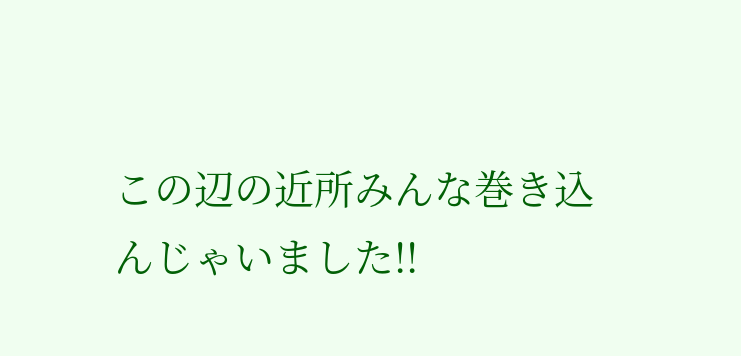この辺の近所みんな巻き込んじゃいました!!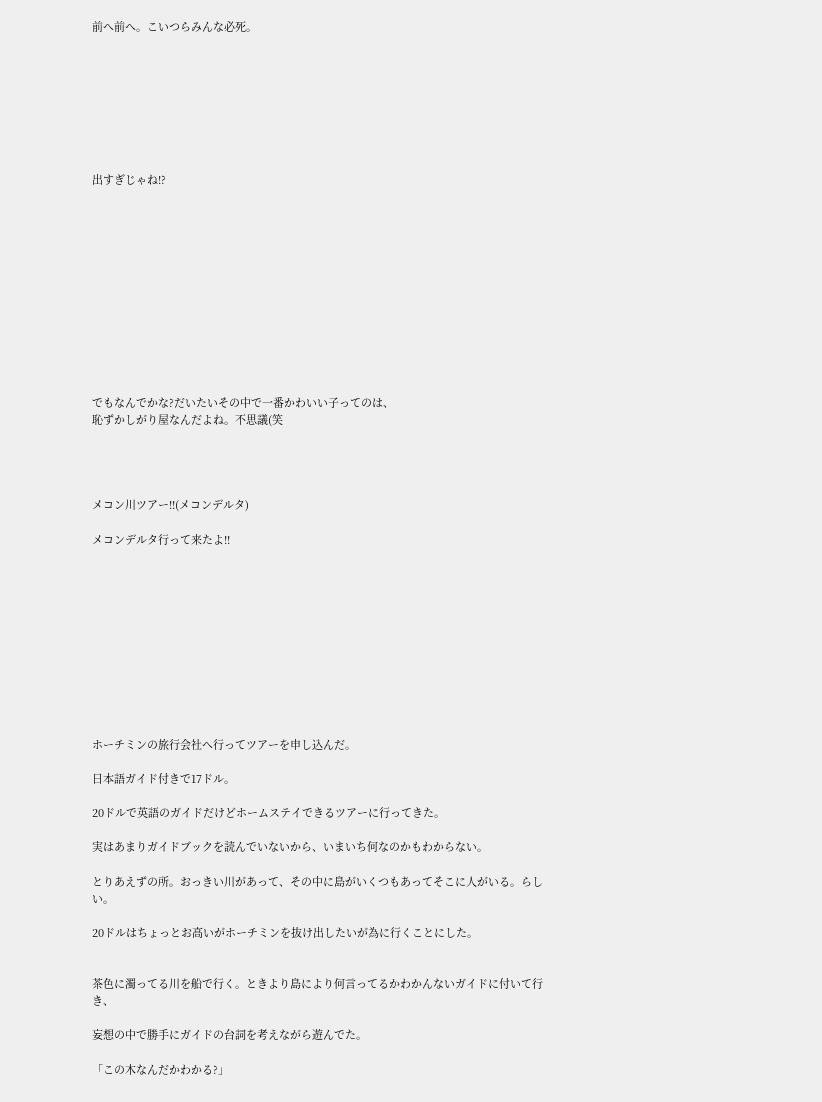前へ前へ。こいつらみんな必死。








出すぎじゃね!?












でもなんでかな?だいたいその中で一番かわいい子ってのは、
恥ずかしがり屋なんだよね。不思議(笑




メコン川ツアー!!(メコンデルタ)

メコンデルタ行って来たよ!!











ホーチミンの旅行会社へ行ってツアーを申し込んだ。

日本語ガイド付きで17ドル。

20ドルで英語のガイドだけどホームステイできるツアーに行ってきた。

実はあまりガイドブックを読んでいないから、いまいち何なのかもわからない。

とりあえずの所。おっきい川があって、その中に島がいくつもあってそこに人がいる。らしい。

20ドルはちょっとお高いがホーチミンを抜け出したいが為に行くことにした。


茶色に濁ってる川を船で行く。ときより島により何言ってるかわかんないガイドに付いて行き、

妄想の中で勝手にガイドの台詞を考えながら遊んでた。

「この木なんだかわかる?」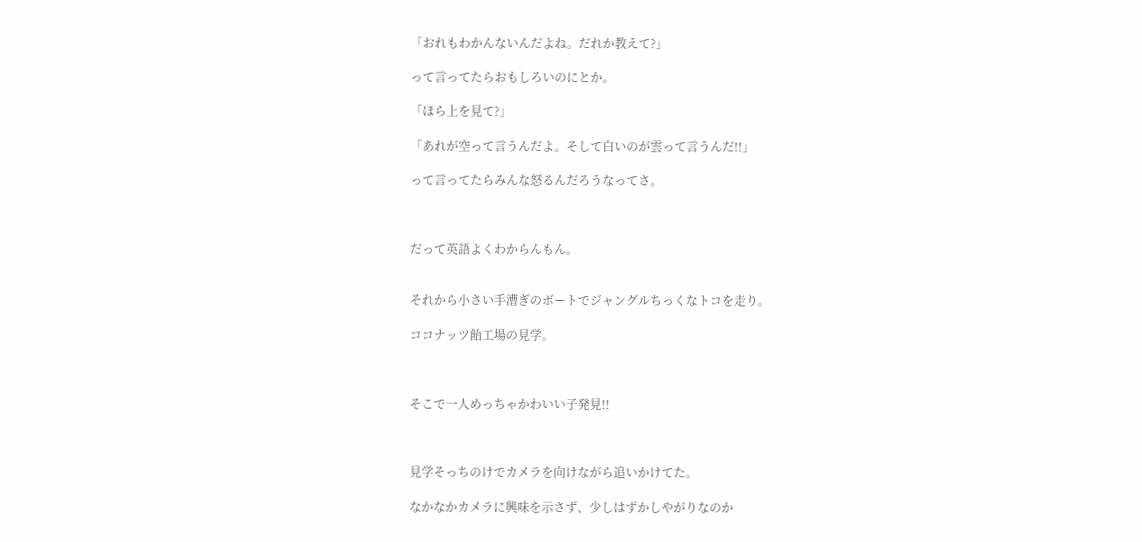「おれもわかんないんだよね。だれか教えて?」

って言ってたらおもしろいのにとか。

「ほら上を見て?」

「あれが空って言うんだよ。そして白いのが雲って言うんだ!!」

って言ってたらみんな怒るんだろうなってさ。



だって英語よくわからんもん。


それから小さい手漕ぎのボートでジャングルちっくなトコを走り。

ココナッツ飴工場の見学。



そこで一人めっちゃかわいい子発見!!



見学そっちのけでカメラを向けながら追いかけてた。

なかなかカメラに興味を示さず、少しはずかしやがりなのか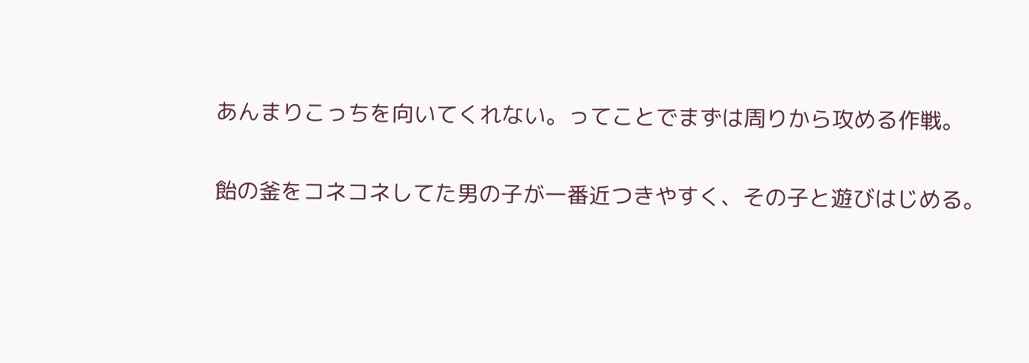あんまりこっちを向いてくれない。ってことでまずは周りから攻める作戦。

飴の釜をコネコネしてた男の子が一番近つきやすく、その子と遊びはじめる。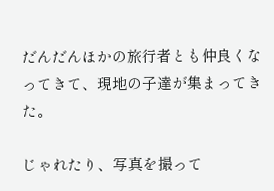だんだんほかの旅行者とも仲良くなってきて、現地の子達が集まってきた。

じゃれたり、写真を撮って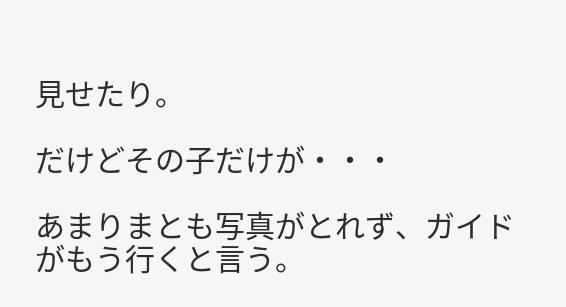見せたり。

だけどその子だけが・・・

あまりまとも写真がとれず、ガイドがもう行くと言う。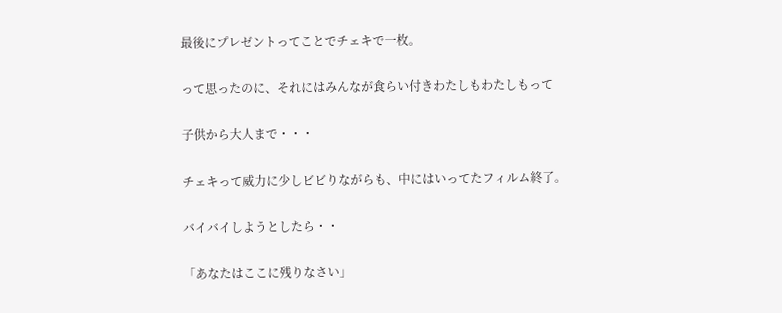最後にプレゼントってことでチェキで一枚。

って思ったのに、それにはみんなが食らい付きわたしもわたしもって

子供から大人まで・・・

チェキって威力に少しビビりながらも、中にはいってたフィルム終了。

バイバイしようとしたら・・

「あなたはここに残りなさい」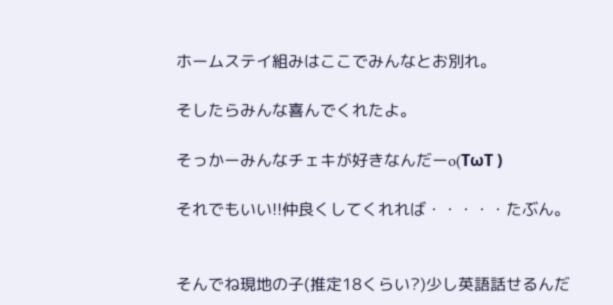ホームステイ組みはここでみんなとお別れ。

そしたらみんな喜んでくれたよ。

そっかーみんなチェキが好きなんだーo(TωT )

それでもいい!!仲良くしてくれれば・・・・・たぶん。


そんでね現地の子(推定18くらい?)少し英語話せるんだ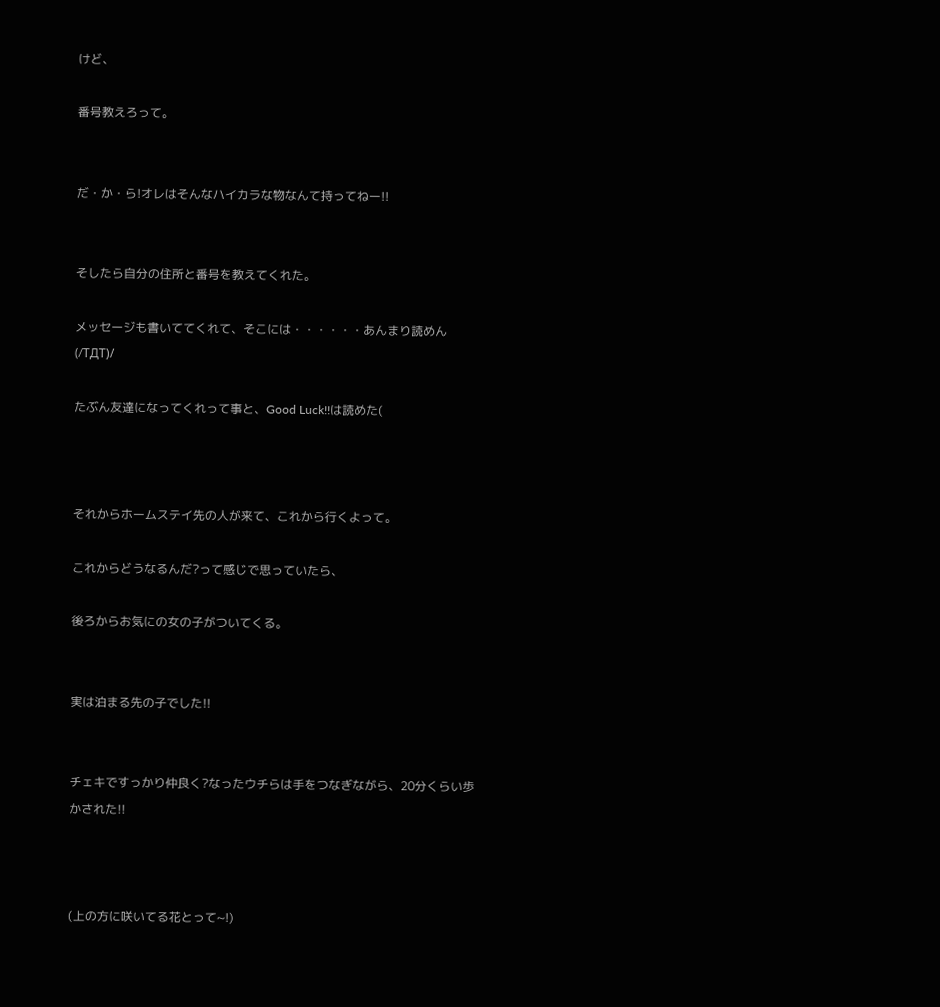けど、

番号教えろって。


だ・か・ら!オレはそんなハイカラな物なんて持ってねー!!


そしたら自分の住所と番号を教えてくれた。

メッセージも書いててくれて、そこには・・・・・・あんまり読めん(/TДT)/

たぶん友達になってくれって事と、Good Luck!!は読めた(



それからホームステイ先の人が来て、これから行くよって。

これからどうなるんだ?って感じで思っていたら、

後ろからお気にの女の子がついてくる。


実は泊まる先の子でした!!


チェキですっかり仲良く?なったウチらは手をつなぎながら、20分くらい歩かされた!!



(上の方に咲いてる花とって~!)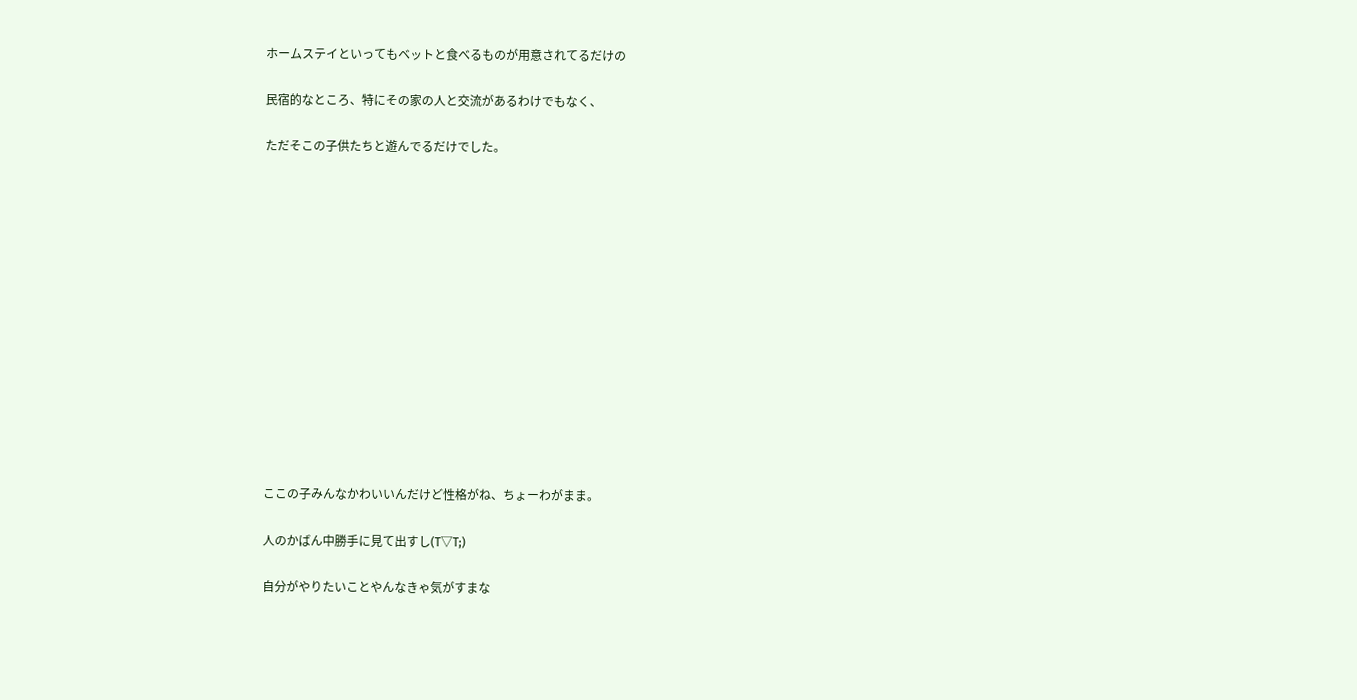ホームステイといってもベットと食べるものが用意されてるだけの

民宿的なところ、特にその家の人と交流があるわけでもなく、

ただそこの子供たちと遊んでるだけでした。














ここの子みんなかわいいんだけど性格がね、ちょーわがまま。

人のかばん中勝手に見て出すし(T▽T;)

自分がやりたいことやんなきゃ気がすまな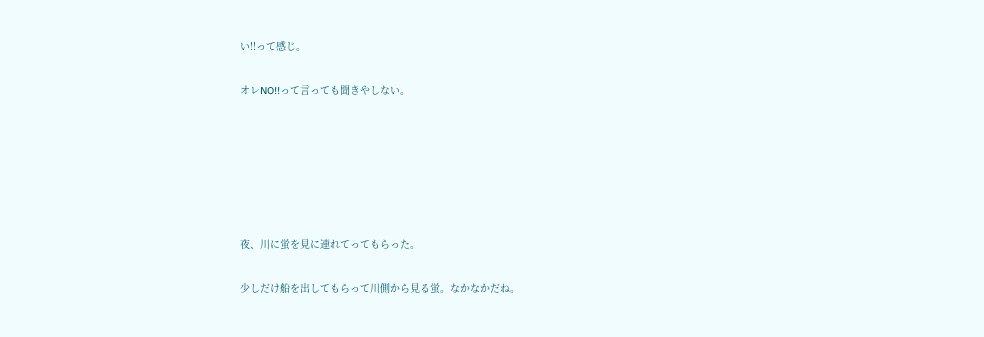い!!って感じ。

オレNO!!って言っても聞きやしない。






夜、川に蛍を見に連れてってもらった。

少しだけ船を出してもらって川側から見る蛍。なかなかだね。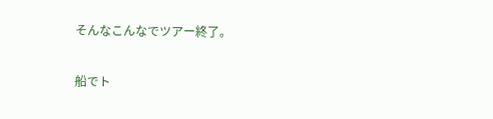そんなこんなでツアー終了。

船でト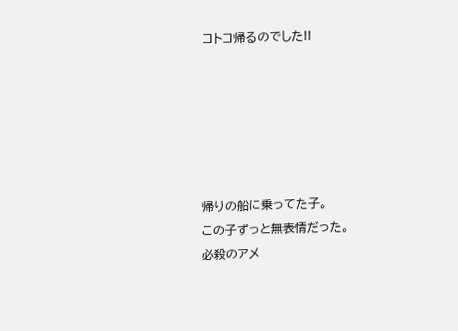コトコ帰るのでした!!






帰りの船に乗ってた子。
この子ずっと無表情だった。
必殺のアメ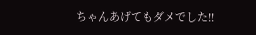ちゃんあげてもダメでした!!